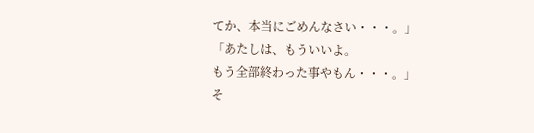てか、本当にごめんなさい・・・。」
「あたしは、もういいよ。
もう全部終わった事やもん・・・。」
そ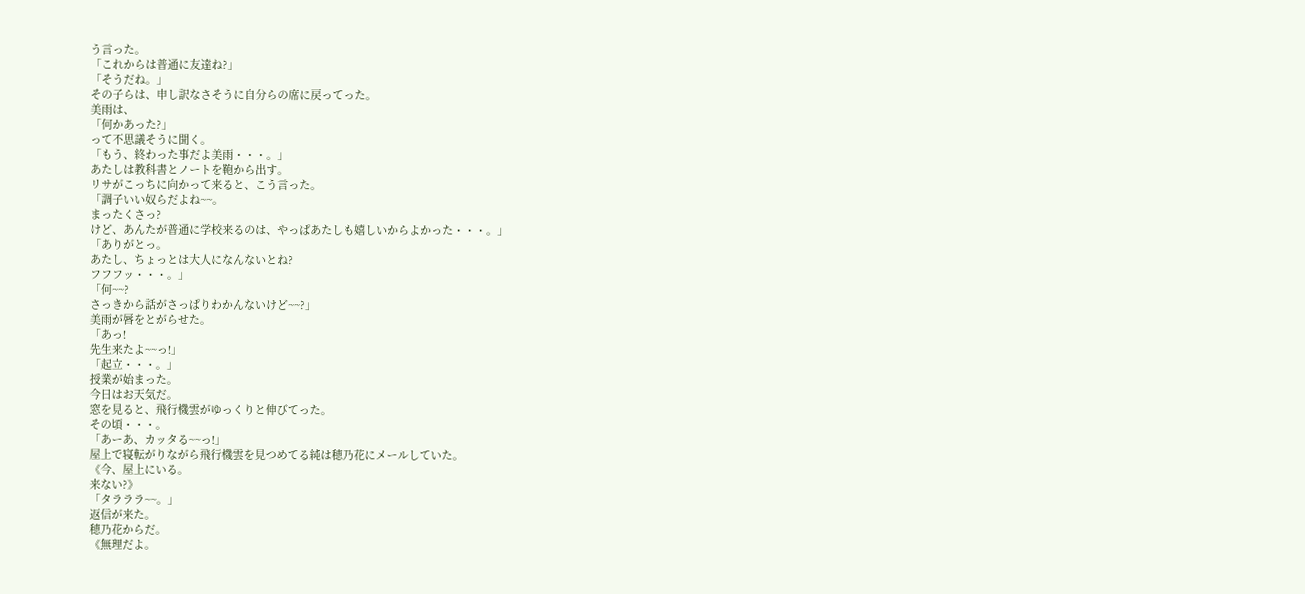う言った。
「これからは普通に友達ね?」
「そうだね。」
その子らは、申し訳なさそうに自分らの席に戻ってった。
美雨は、
「何かあった?」
って不思議そうに聞く。
「もう、終わった事だよ美雨・・・。」
あたしは教科書とノートを鞄から出す。
リサがこっちに向かって来ると、こう言った。
「調子いい奴らだよね~~。
まったくさっ?
けど、あんたが普通に学校来るのは、やっぱあたしも嬉しいからよかった・・・。」
「ありがとっ。
あたし、ちょっとは大人になんないとね?
フフフッ・・・。」
「何~~?
さっきから話がさっぱりわかんないけど~~?」
美雨が唇をとがらせた。
「あっ!
先生来たよ~~っ!」
「起立・・・。」
授業が始まった。
今日はお天気だ。
窓を見ると、飛行機雲がゆっくりと伸びてった。
その頃・・・。
「あーあ、カッタる~~っ!」
屋上で寝転がりながら飛行機雲を見つめてる純は穂乃花にメールしていた。
《今、屋上にいる。
来ない?》
「タラララ~~。」
返信が来た。
穂乃花からだ。
《無理だよ。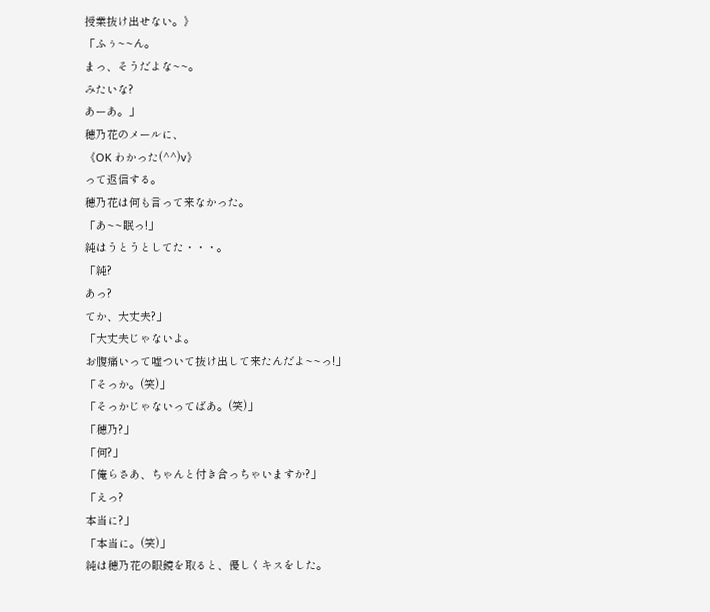授業抜け出せない。》
「ふぅ~~ん。
まっ、そうだよな~~。
みたいな?
あーあ。」
穂乃花のメールに、
《OK わかった(^^)v》
って返信する。
穂乃花は何も言って来なかった。
「あ~~眠っ!」
純はうとうとしてた・・・。
「純?
あっ?
てか、大丈夫?」
「大丈夫じゃないよ。
お腹痛いって嘘ついて抜け出して来たんだよ~~っ!」
「そっか。(笑)」
「そっかじゃないってばあ。(笑)」
「穂乃?」
「何?」
「俺らさあ、ちゃんと付き合っちゃいますか?」
「えっ?
本当に?」
「本当に。(笑)」
純は穂乃花の眼鏡を取ると、優しくキスをした。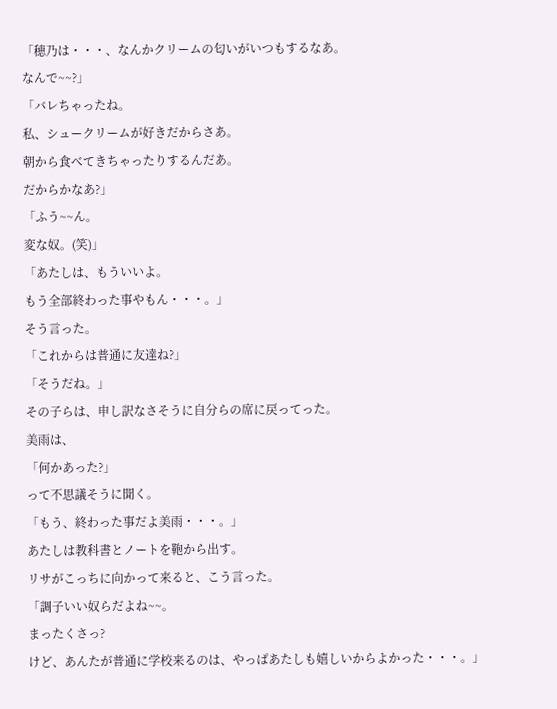「穂乃は・・・、なんかクリームの匂いがいつもするなあ。
なんで~~?」
「バレちゃったね。
私、シュークリームが好きだからさあ。
朝から食べてきちゃったりするんだあ。
だからかなあ?」
「ふう~~ん。
変な奴。(笑)」
「あたしは、もういいよ。
もう全部終わった事やもん・・・。」
そう言った。
「これからは普通に友達ね?」
「そうだね。」
その子らは、申し訳なさそうに自分らの席に戻ってった。
美雨は、
「何かあった?」
って不思議そうに聞く。
「もう、終わった事だよ美雨・・・。」
あたしは教科書とノートを鞄から出す。
リサがこっちに向かって来ると、こう言った。
「調子いい奴らだよね~~。
まったくさっ?
けど、あんたが普通に学校来るのは、やっぱあたしも嬉しいからよかった・・・。」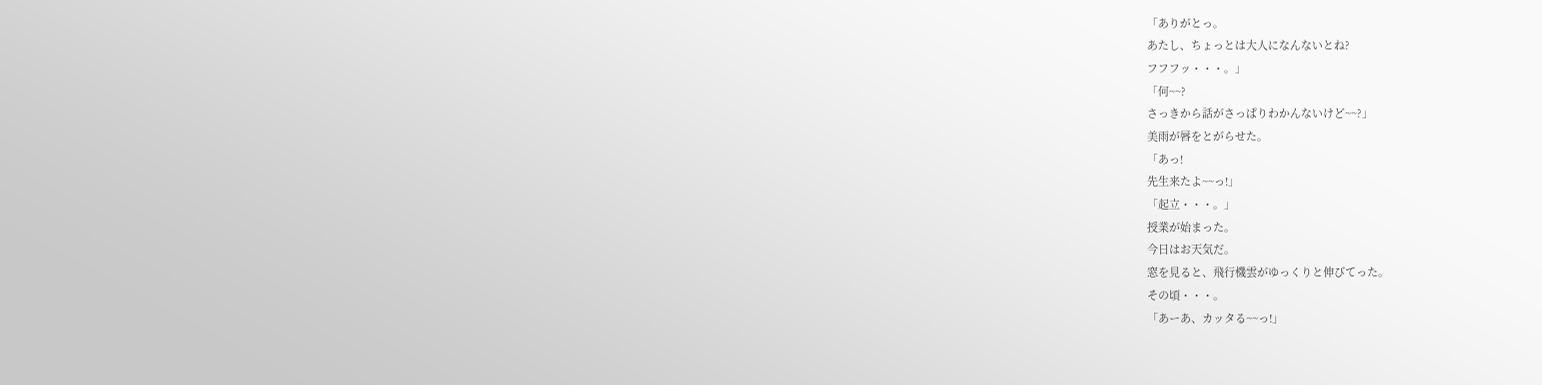「ありがとっ。
あたし、ちょっとは大人になんないとね?
フフフッ・・・。」
「何~~?
さっきから話がさっぱりわかんないけど~~?」
美雨が唇をとがらせた。
「あっ!
先生来たよ~~っ!」
「起立・・・。」
授業が始まった。
今日はお天気だ。
窓を見ると、飛行機雲がゆっくりと伸びてった。
その頃・・・。
「あーあ、カッタる~~っ!」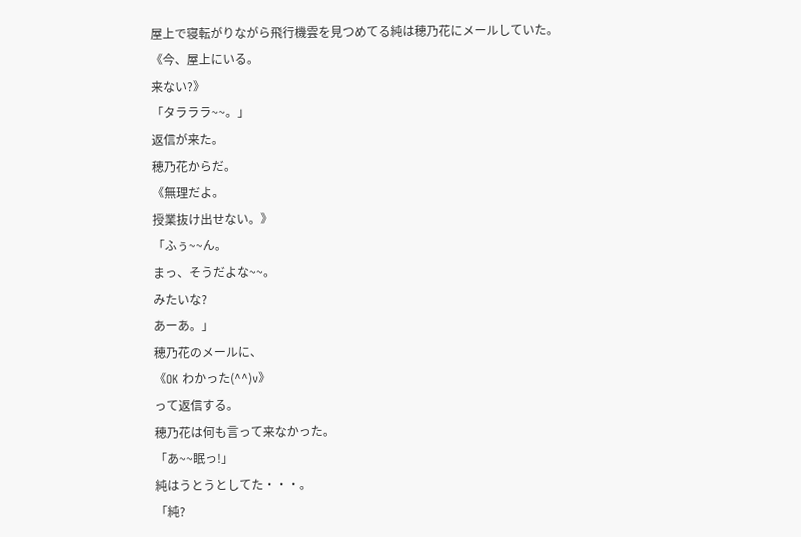屋上で寝転がりながら飛行機雲を見つめてる純は穂乃花にメールしていた。
《今、屋上にいる。
来ない?》
「タラララ~~。」
返信が来た。
穂乃花からだ。
《無理だよ。
授業抜け出せない。》
「ふぅ~~ん。
まっ、そうだよな~~。
みたいな?
あーあ。」
穂乃花のメールに、
《OK わかった(^^)v》
って返信する。
穂乃花は何も言って来なかった。
「あ~~眠っ!」
純はうとうとしてた・・・。
「純?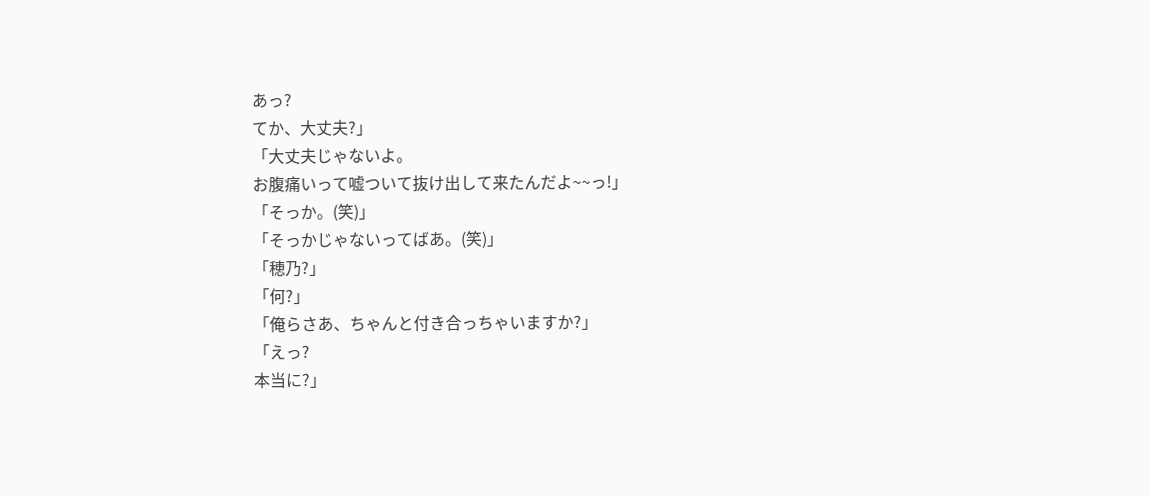あっ?
てか、大丈夫?」
「大丈夫じゃないよ。
お腹痛いって嘘ついて抜け出して来たんだよ~~っ!」
「そっか。(笑)」
「そっかじゃないってばあ。(笑)」
「穂乃?」
「何?」
「俺らさあ、ちゃんと付き合っちゃいますか?」
「えっ?
本当に?」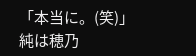「本当に。(笑)」
純は穂乃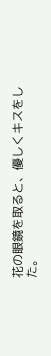花の眼鏡を取ると、優しくキスをした。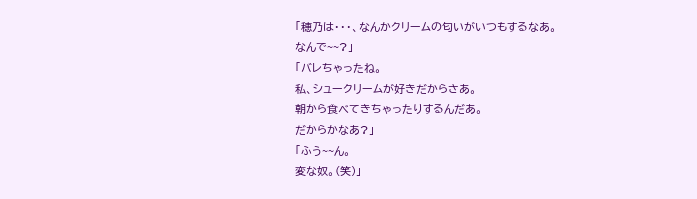「穂乃は・・・、なんかクリームの匂いがいつもするなあ。
なんで~~?」
「バレちゃったね。
私、シュークリームが好きだからさあ。
朝から食べてきちゃったりするんだあ。
だからかなあ?」
「ふう~~ん。
変な奴。(笑)」